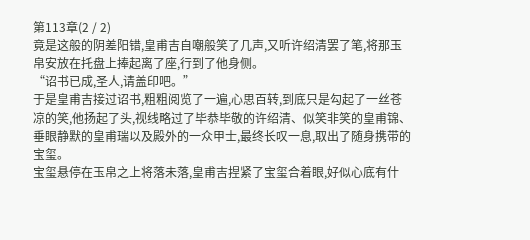第113章(2 / 2)
竟是这般的阴差阳错,皇甫吉自嘲般笑了几声,又听许绍清罢了笔,将那玉帛安放在托盘上捧起离了座,行到了他身侧。
“诏书已成,圣人,请盖印吧。”
于是皇甫吉接过诏书,粗粗阅览了一遍,心思百转,到底只是勾起了一丝苍凉的笑,他扬起了头,视线略过了毕恭毕敬的许绍清、似笑非笑的皇甫锦、垂眼静默的皇甫瑞以及殿外的一众甲士,最终长叹一息,取出了随身携带的宝玺。
宝玺悬停在玉帛之上将落未落,皇甫吉捏紧了宝玺合着眼,好似心底有什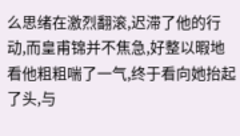么思绪在激烈翻滚,迟滞了他的行动,而皇甫锦并不焦急,好整以暇地看他粗粗喘了一气,终于看向她抬起了头,与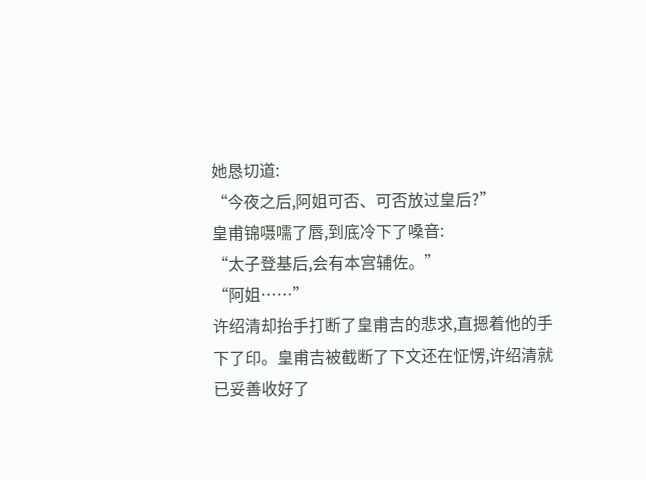她恳切道:
“今夜之后,阿姐可否、可否放过皇后?”
皇甫锦嗫嚅了唇,到底冷下了嗓音:
“太子登基后,会有本宫辅佐。”
“阿姐……”
许绍清却抬手打断了皇甫吉的悲求,直摁着他的手下了印。皇甫吉被截断了下文还在怔愣,许绍清就已妥善收好了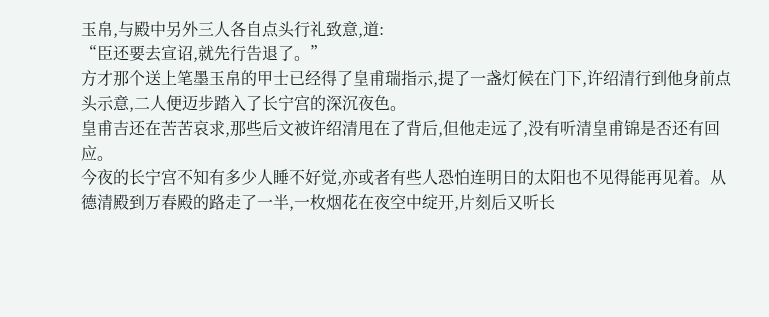玉帛,与殿中另外三人各自点头行礼致意,道:
“臣还要去宣诏,就先行告退了。”
方才那个送上笔墨玉帛的甲士已经得了皇甫瑞指示,提了一盏灯候在门下,许绍清行到他身前点头示意,二人便迈步踏入了长宁宫的深沉夜色。
皇甫吉还在苦苦哀求,那些后文被许绍清甩在了背后,但他走远了,没有听清皇甫锦是否还有回应。
今夜的长宁宫不知有多少人睡不好觉,亦或者有些人恐怕连明日的太阳也不见得能再见着。从德清殿到万春殿的路走了一半,一枚烟花在夜空中绽开,片刻后又听长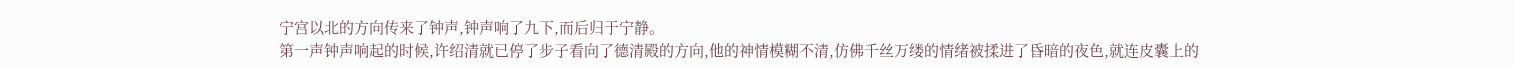宁宫以北的方向传来了钟声,钟声响了九下,而后归于宁静。
第一声钟声响起的时候,许绍清就已停了步子看向了德清殿的方向,他的神情模糊不清,仿佛千丝万缕的情绪被揉进了昏暗的夜色,就连皮囊上的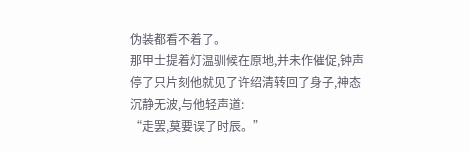伪装都看不着了。
那甲士提着灯温驯候在原地,并未作催促,钟声停了只片刻他就见了许绍清转回了身子,神态沉静无波,与他轻声道:
“走罢,莫要误了时辰。”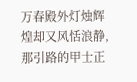万春殿外灯烛辉煌却又风恬浪静,那引路的甲士正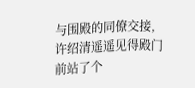与围殿的同僚交接,许绍清遥遥见得殿门前站了个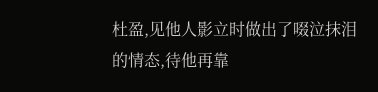杜盈,见他人影立时做出了啜泣抹泪的情态,待他再靠